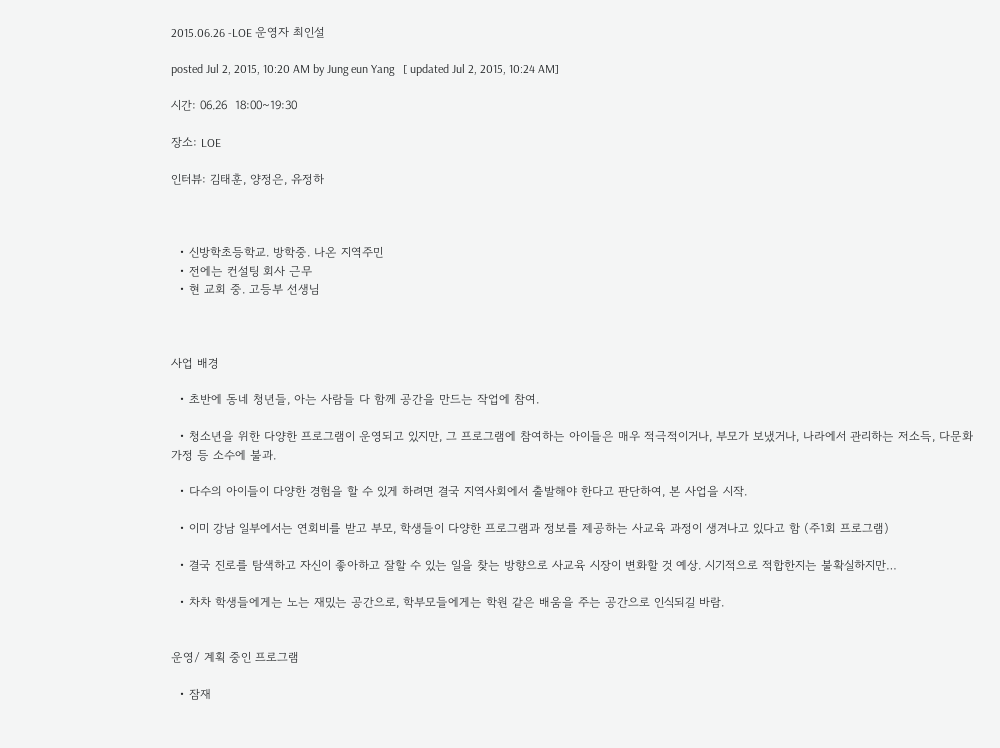2015.06.26 -LOE 운영자 최인설

posted Jul 2, 2015, 10:20 AM by Jung eun Yang   [ updated Jul 2, 2015, 10:24 AM]

시간: 06.26  18:00~19:30

장소: LOE

인터뷰: 김태훈, 양정은, 유정하



  • 신방학초등학교. 방학중. 나온 지역주민
  • 전에는 컨설팅 회사 근무
  • 현 교회 중. 고등부 선생님



사업 배경

  • 초반에 동네 청년들, 아는 사람들 다 함께 공간을 만드는 작업에 참여.

  • 청소년을 위한 다양한 프로그램이 운영되고 있지만, 그 프로그램에 참여하는 아이들은 매우 적극적이거나, 부모가 보냈거나, 나라에서 관리하는 저소득, 다문화 가정 등 소수에 불과.

  • 다수의 아이들이 다양한 경험을 할 수 있게 하려면 결국 지역사회에서 출발해야 한다고 판단하여, 본 사업을 시작.

  • 이미 강남 일부에서는 연회비를 받고 부모, 학생들이 다양한 프로그램과 정보를 제공하는 사교육 과정이 생겨나고 있다고 함 (주1회 프로그램)

  • 결국 진로를 탐색하고 자신이 좋아하고 잘할 수 있는 일을 찾는 방향으로 사교육 시장이 변화할 것 예상. 시기적으로 적합한지는 불확실하지만…

  • 차차 학생들에게는 노는 재밌는 공간으로, 학부모들에게는 학원 같은 배움을 주는 공간으로 인식되길 바람.


운영/ 계획 중인 프로그램

  • 잠재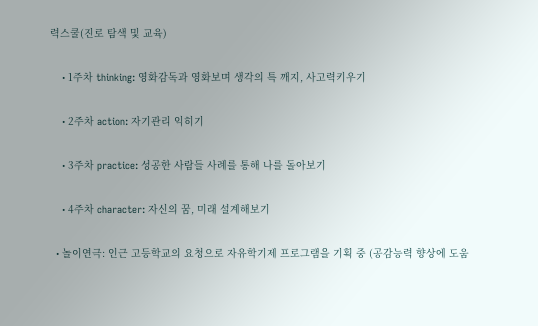력스쿨(진로 탐색 및 교육)

    • 1주차 thinking: 영화감독과 영화보며 생각의 특 깨지, 사고력키우기

    • 2주차 action: 자기관리 익히기

    • 3주차 practice: 성공한 사람들 사례를 통해 나를 돌아보기

    • 4주차 character: 자신의 꿈, 미래 설계해보기

  • 놀이연극: 인근 고등학교의 요청으로 자유학기제 프로그램을 기획 중 (공감능력 향상에 도움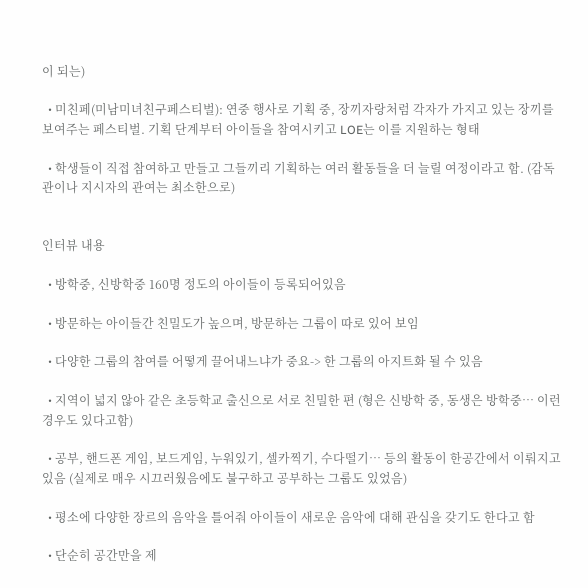이 되는)

  • 미친페(미남미녀친구페스티벌): 연중 행사로 기획 중, 장끼자랑처럼 각자가 가지고 있는 장끼를 보여주는 페스티벌. 기획 단계부터 아이들을 참여시키고 LOE는 이를 지원하는 형태

  • 학생들이 직접 참여하고 만들고 그들끼리 기획하는 여러 활동들을 더 늘릴 여정이라고 함. (감독관이나 지시자의 관여는 최소한으로)


인터뷰 내용

  • 방학중, 신방학중 160명 정도의 아이들이 등록되어있음

  • 방문하는 아이들간 친밀도가 높으며, 방문하는 그룹이 따로 있어 보임

  • 다양한 그룹의 참여를 어떻게 끌어내느냐가 중요-> 한 그룹의 아지트화 될 수 있음

  • 지역이 넓지 않아 같은 초등학교 출신으로 서로 친밀한 편 (형은 신방학 중, 동생은 방학중… 이런경우도 있다고함)

  • 공부, 핸드폰 게임, 보드게임, 누워있기, 셀카찍기, 수다떨기… 등의 활동이 한공간에서 이뤄지고 있음 (실제로 매우 시끄러웠음에도 불구하고 공부하는 그룹도 있었음)

  • 평소에 다양한 장르의 음악을 틀어줘 아이들이 새로운 음악에 대해 관심을 갖기도 한다고 함

  • 단순히 공간만을 제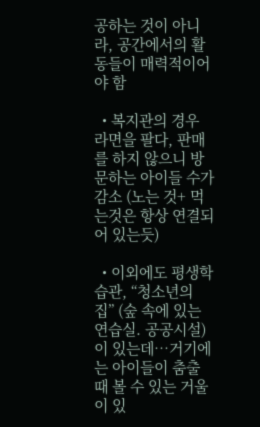공하는 것이 아니라, 공간에서의 활동들이 매력적이어야 함

  • 복지관의 경우 라면을 팔다, 판매를 하지 않으니 방문하는 아이들 수가 감소 (노는 것+ 먹는것은 항상 연결되어 있는듯)

  • 이외에도 평생학습관, “청소년의 집” (숲 속에 있는 연습실. 공공시설) 이 있는데…거기에는 아이들이 춤출 때 볼 수 있는 거울이 있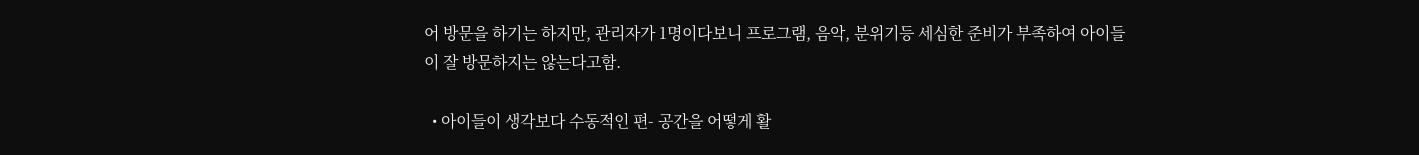어 방문을 하기는 하지만, 관리자가 1명이다보니 프로그램, 음악, 분위기등 세심한 준비가 부족하여 아이들이 잘 방문하지는 않는다고함.

  • 아이들이 생각보다 수동적인 편- 공간을 어떻게 활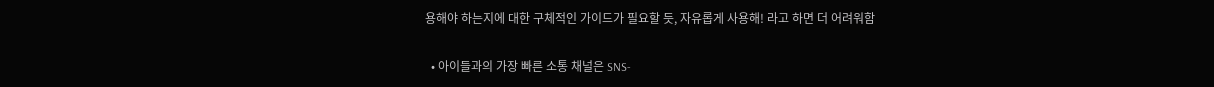용해야 하는지에 대한 구체적인 가이드가 필요할 듯, 자유롭게 사용해! 라고 하면 더 어려워함

  • 아이들과의 가장 빠른 소통 채널은 SNS-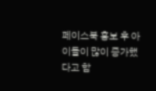페이스북 홍보 후 아이들이 많이 증가했다고 함